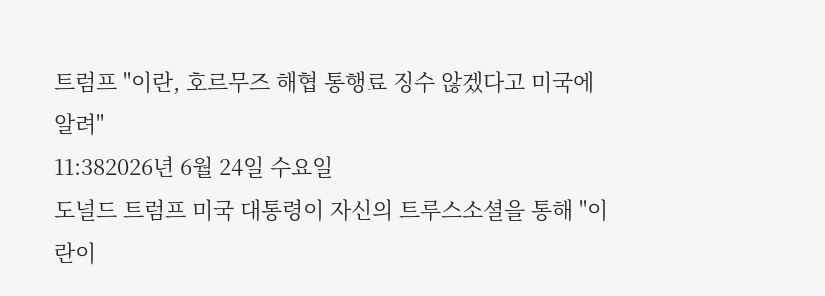트럼프 "이란, 호르무즈 해협 통행료 징수 않겠다고 미국에 알려"
11:382026년 6월 24일 수요일
도널드 트럼프 미국 대통령이 자신의 트루스소셜을 통해 "이란이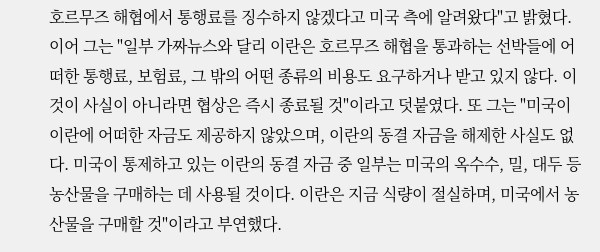호르무즈 해협에서 통행료를 징수하지 않겠다고 미국 측에 알려왔다"고 밝혔다. 이어 그는 "일부 가짜뉴스와 달리 이란은 호르무즈 해협을 통과하는 선박들에 어떠한 통행료, 보험료, 그 밖의 어떤 종류의 비용도 요구하거나 받고 있지 않다. 이것이 사실이 아니라면 협상은 즉시 종료될 것"이라고 덧붙였다. 또 그는 "미국이 이란에 어떠한 자금도 제공하지 않았으며, 이란의 동결 자금을 해제한 사실도 없다. 미국이 통제하고 있는 이란의 동결 자금 중 일부는 미국의 옥수수, 밀, 대두 등 농산물을 구매하는 데 사용될 것이다. 이란은 지금 식량이 절실하며, 미국에서 농산물을 구매할 것"이라고 부연했다.